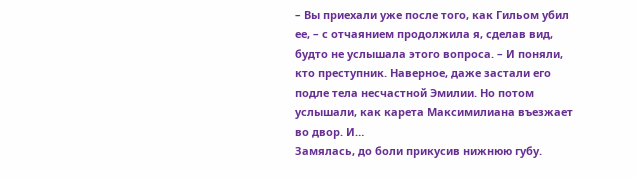– Вы приехали уже после того, как Гильом убил ее, – с отчаянием продолжила я, сделав вид, будто не услышала этого вопроса. – И поняли, кто преступник. Наверное, даже застали его подле тела несчастной Эмилии. Но потом услышали, как карета Максимилиана въезжает во двор. И…
Замялась, до боли прикусив нижнюю губу.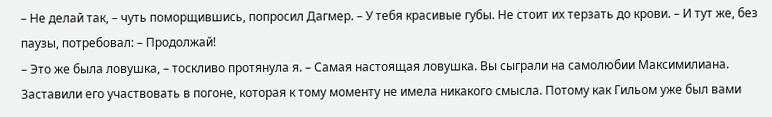– Не делай так, – чуть поморщившись, попросил Дагмер. – У тебя красивые губы. Не стоит их терзать до крови. – И тут же, без паузы, потребовал: – Продолжай!
– Это же была ловушка, – тоскливо протянула я. – Самая настоящая ловушка. Вы сыграли на самолюбии Максимилиана. Заставили его участвовать в погоне, которая к тому моменту не имела никакого смысла. Потому как Гильом уже был вами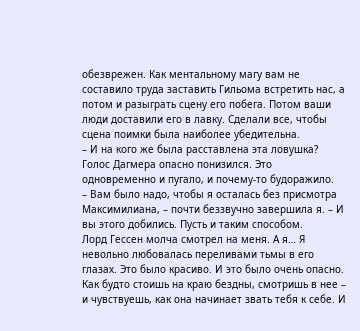обезврежен. Как ментальному магу вам не составило труда заставить Гильома встретить нас, а потом и разыграть сцену его побега. Потом ваши люди доставили его в лавку. Сделали все, чтобы сцена поимки была наиболее убедительна.
– И на кого же была расставлена эта ловушка?
Голос Дагмера опасно понизился. Это одновременно и пугало, и почему-то будоражило.
– Вам было надо, чтобы я осталась без присмотра Максимилиана, – почти беззвучно завершила я. – И вы этого добились. Пусть и таким способом.
Лорд Гессен молча смотрел на меня. А я… Я невольно любовалась переливами тьмы в его глазах. Это было красиво. И это было очень опасно. Как будто стоишь на краю бездны, смотришь в нее – и чувствуешь, как она начинает звать тебя к себе. И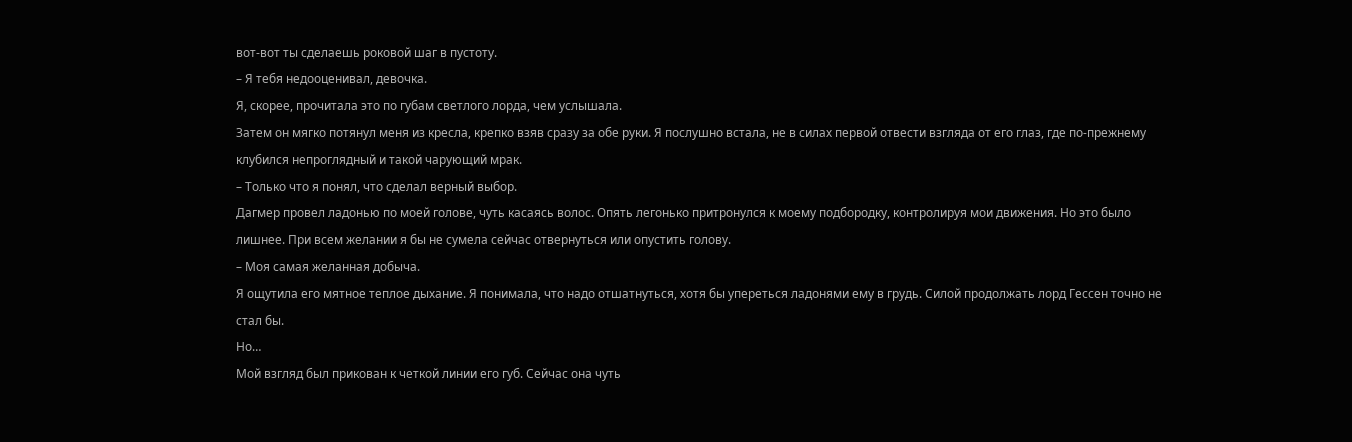вот-вот ты сделаешь роковой шаг в пустоту.
– Я тебя недооценивал, девочка.
Я, скорее, прочитала это по губам светлого лорда, чем услышала.
Затем он мягко потянул меня из кресла, крепко взяв сразу за обе руки. Я послушно встала, не в силах первой отвести взгляда от его глаз, где по-прежнему клубился непроглядный и такой чарующий мрак.
– Только что я понял, что сделал верный выбор.
Дагмер провел ладонью по моей голове, чуть касаясь волос. Опять легонько притронулся к моему подбородку, контролируя мои движения. Но это было лишнее. При всем желании я бы не сумела сейчас отвернуться или опустить голову.
– Моя самая желанная добыча.
Я ощутила его мятное теплое дыхание. Я понимала, что надо отшатнуться, хотя бы упереться ладонями ему в грудь. Силой продолжать лорд Гессен точно не стал бы.
Но…
Мой взгляд был прикован к четкой линии его губ. Сейчас она чуть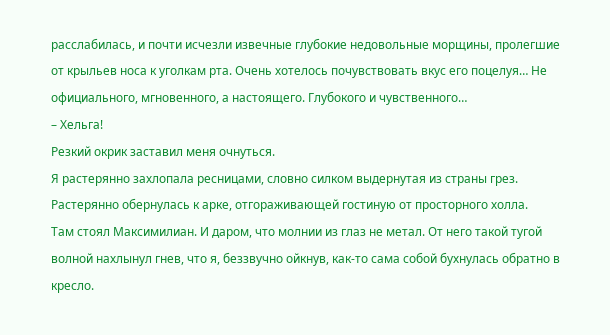расслабилась, и почти исчезли извечные глубокие недовольные морщины, пролегшие от крыльев носа к уголкам рта. Очень хотелось почувствовать вкус его поцелуя… Не официального, мгновенного, а настоящего. Глубокого и чувственного…
– Хельга!
Резкий окрик заставил меня очнуться.
Я растерянно захлопала ресницами, словно силком выдернутая из страны грез. Растерянно обернулась к арке, отгораживающей гостиную от просторного холла.
Там стоял Максимилиан. И даром, что молнии из глаз не метал. От него такой тугой волной нахлынул гнев, что я, беззвучно ойкнув, как-то сама собой бухнулась обратно в кресло.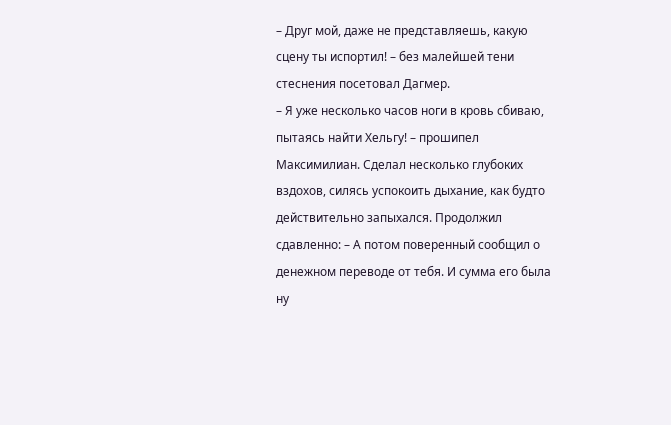– Друг мой, даже не представляешь, какую сцену ты испортил! – без малейшей тени стеснения посетовал Дагмер.
– Я уже несколько часов ноги в кровь сбиваю, пытаясь найти Хельгу! – прошипел Максимилиан. Сделал несколько глубоких вздохов, силясь успокоить дыхание, как будто действительно запыхался. Продолжил сдавленно: – А потом поверенный сообщил о денежном переводе от тебя. И сумма его была ну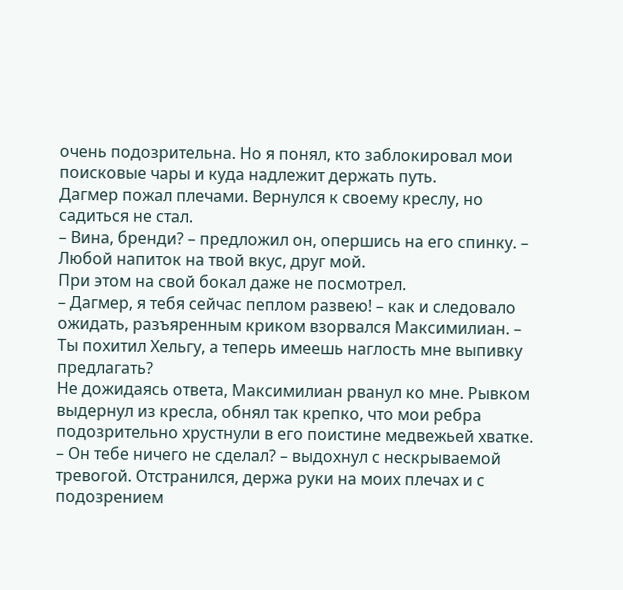очень подозрительна. Но я понял, кто заблокировал мои поисковые чары и куда надлежит держать путь.
Дагмер пожал плечами. Вернулся к своему креслу, но садиться не стал.
– Вина, бренди? – предложил он, опершись на его спинку. – Любой напиток на твой вкус, друг мой.
При этом на свой бокал даже не посмотрел.
– Дагмер, я тебя сейчас пеплом развею! – как и следовало ожидать, разъяренным криком взорвался Максимилиан. – Ты похитил Хельгу, а теперь имеешь наглость мне выпивку предлагать?
Не дожидаясь ответа, Максимилиан рванул ко мне. Рывком выдернул из кресла, обнял так крепко, что мои ребра подозрительно хрустнули в его поистине медвежьей хватке.
– Он тебе ничего не сделал? – выдохнул с нескрываемой тревогой. Отстранился, держа руки на моих плечах и с подозрением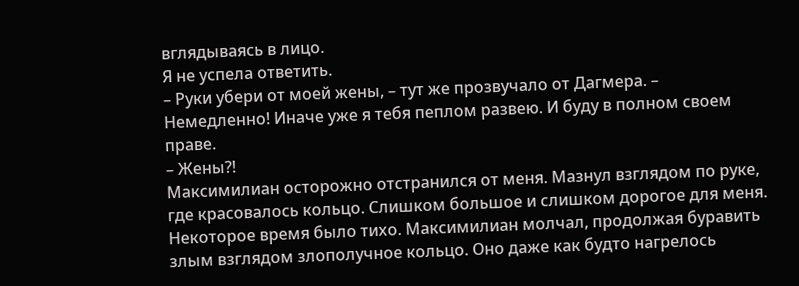вглядываясь в лицо.
Я не успела ответить.
– Руки убери от моей жены, – тут же прозвучало от Дагмера. – Немедленно! Иначе уже я тебя пеплом развею. И буду в полном своем праве.
– Жены?!
Максимилиан осторожно отстранился от меня. Мазнул взглядом по руке, где красовалось кольцо. Слишком большое и слишком дорогое для меня.
Некоторое время было тихо. Максимилиан молчал, продолжая буравить злым взглядом злополучное кольцо. Оно даже как будто нагрелось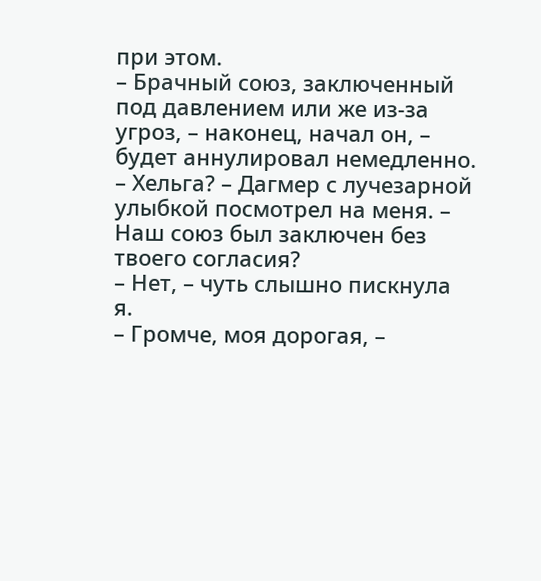при этом.
– Брачный союз, заключенный под давлением или же из-за угроз, – наконец, начал он, – будет аннулировал немедленно.
– Хельга? – Дагмер с лучезарной улыбкой посмотрел на меня. – Наш союз был заключен без твоего согласия?
– Нет, – чуть слышно пискнула я.
– Громче, моя дорогая, –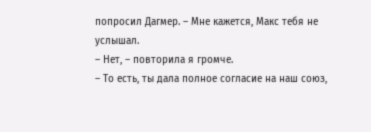попросил Дагмер. – Мне кажется, Макс тебя не услышал.
– Нет, – повторила я громче.
– То есть, ты дала полное согласие на наш союз,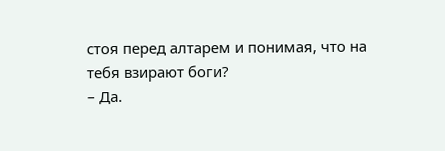стоя перед алтарем и понимая, что на тебя взирают боги?
– Да.